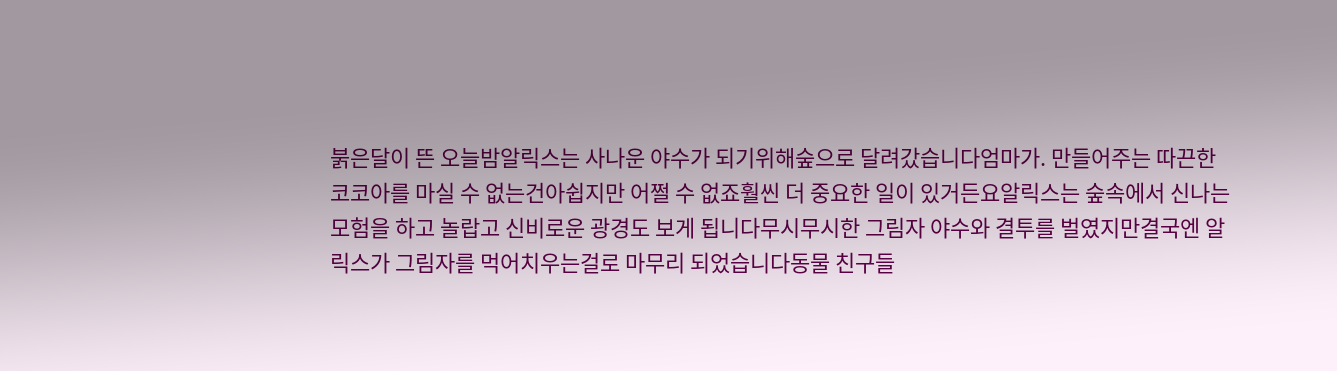붉은달이 뜬 오늘밤알릭스는 사나운 야수가 되기위해숲으로 달려갔습니다엄마가. 만들어주는 따끈한 코코아를 마실 수 없는건아쉽지만 어쩔 수 없죠훨씬 더 중요한 일이 있거든요알릭스는 숲속에서 신나는 모험을 하고 놀랍고 신비로운 광경도 보게 됩니다무시무시한 그림자 야수와 결투를 벌였지만결국엔 알릭스가 그림자를 먹어치우는걸로 마무리 되었습니다동물 친구들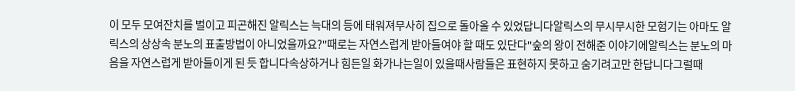이 모두 모여잔치를 벌이고 피곤해진 알릭스는 늑대의 등에 태워져무사히 집으로 돌아올 수 있었답니다알릭스의 무시무시한 모험기는 아마도 알릭스의 상상속 분노의 표출방법이 아니었을까요?"때로는 자연스럽게 받아들여야 할 때도 있단다"숲의 왕이 전해준 이야기에알릭스는 분노의 마음을 자연스럽게 받아들이게 된 듯 합니다속상하거나 힘든일 화가나는일이 있을때사람들은 표현하지 못하고 숨기려고만 한답니다그럴때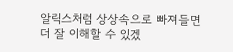알릭스처럼 상상속으로 빠져들면 더 잘 이해할 수 있겠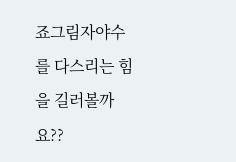죠그림자야수를 다스리는 힘을 길러볼까요??